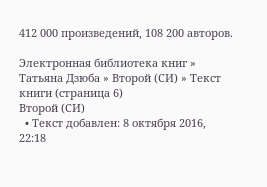412 000 произведений, 108 200 авторов.

Электронная библиотека книг » Татьяна Дзюба » Второй (СИ) » Текст книги (страница 6)
Второй (СИ)
  • Текст добавлен: 8 октября 2016, 22:18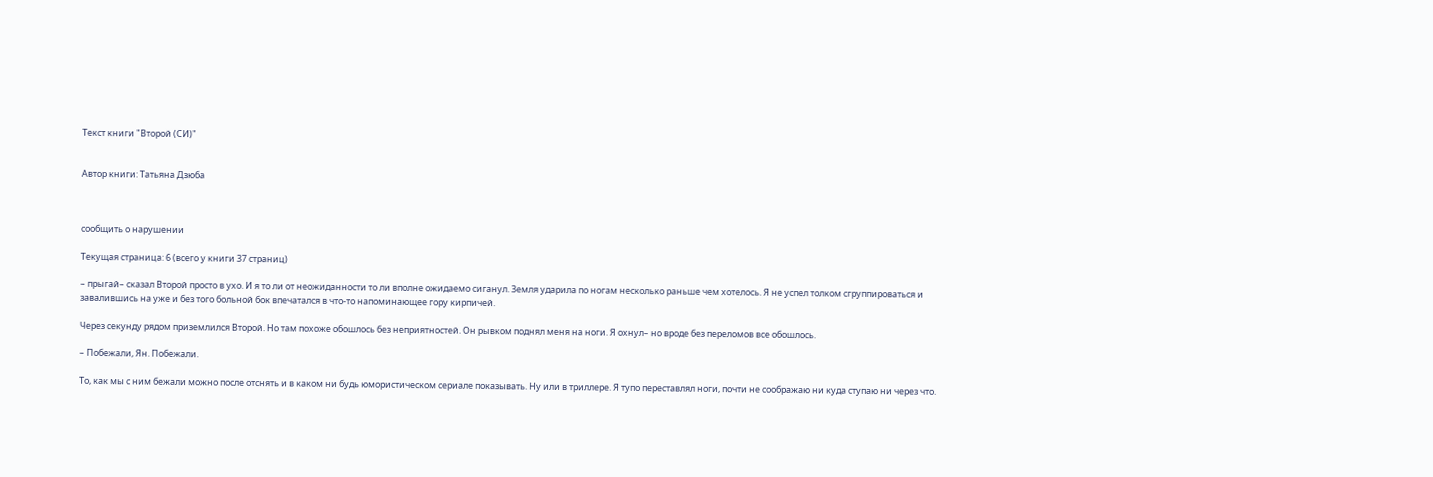Текст книги "Второй (СИ)"


Автор книги: Татьяна Дзюба



сообщить о нарушении

Текущая страница: 6 (всего у книги 37 страниц)

– прыгай– сказал Второй просто в ухо. И я то ли от неожиданности то ли вполне ожидаемо сиганул. Земля ударила по ногам несколько раньше чем хотелось. Я не успел толком сгруппироваться и завалившись на уже и без того больной бок впечатался в что-то напоминающее гору кирпичей.

Через секунду рядом приземлился Второй. Но там похоже обошлось без неприятностей. Он рывком поднял меня на ноги. Я охнул– но вроде без переломов все обошлось.

– Побежали, Ян. Побежали.

То, как мы с ним бежали можно после отснять и в каком ни будь юмористическом сериале показывать. Ну или в триллере. Я тупо переставлял ноги, почти не соображаю ни куда ступаю ни через что.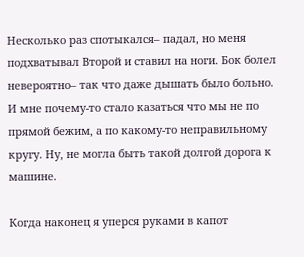Несколько раз спотыкался– падал, но меня подхватывал Второй и ставил на ноги. Бок болел невероятно– так что даже дышать было больно. И мне почему-то стало казаться что мы не по прямой бежим, а по какому-то неправильному кругу. Ну, не могла быть такой долгой дорога к машине.

Когда наконец я уперся руками в капот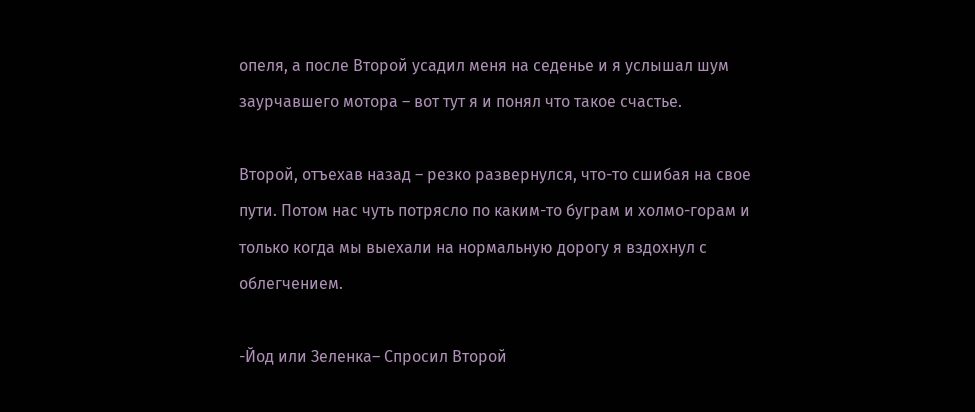опеля, а после Второй усадил меня на седенье и я услышал шум заурчавшего мотора – вот тут я и понял что такое счастье.

Второй, отъехав назад – резко развернулся, что-то сшибая на свое пути. Потом нас чуть потрясло по каким-то буграм и холмо-горам и только когда мы выехали на нормальную дорогу я вздохнул с облегчением.

-Йод или Зеленка– Спросил Второй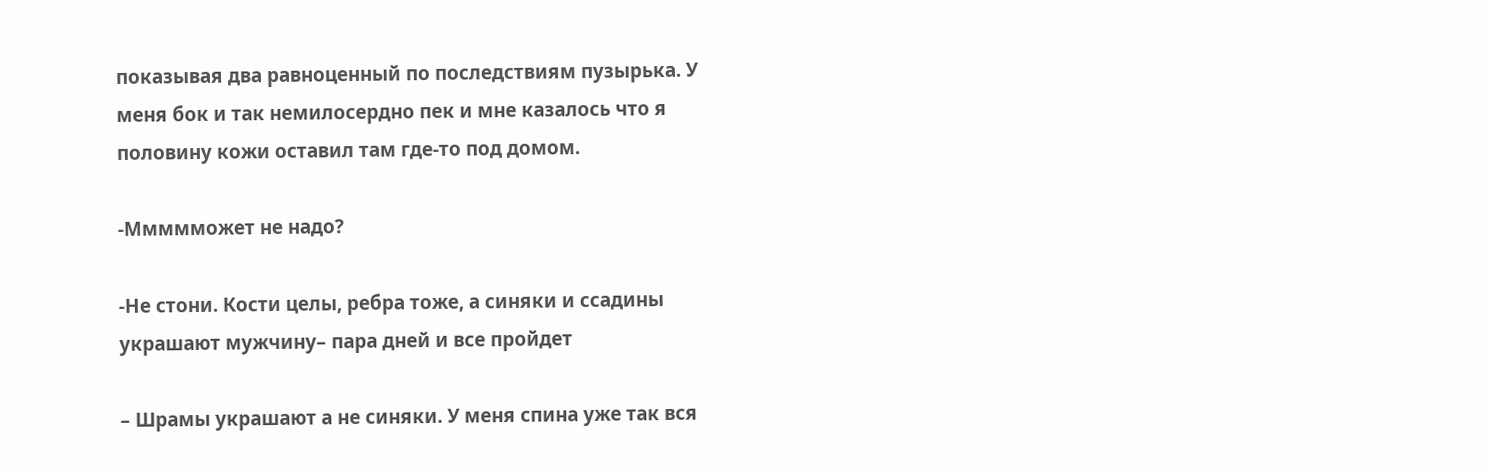показывая два равноценный по последствиям пузырька. У меня бок и так немилосердно пек и мне казалось что я половину кожи оставил там где-то под домом.

-Ммммможет не надо?

-Не стони. Кости целы, ребра тоже, а синяки и ссадины украшают мужчину– пара дней и все пройдет

– Шрамы украшают а не синяки. У меня спина уже так вся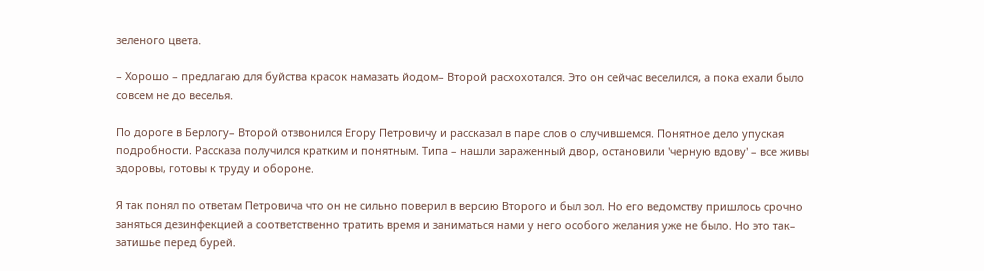зеленого цвета.

– Хорошо – предлагаю для буйства красок намазать йодом– Второй расхохотался. Это он сейчас веселился, а пока ехали было совсем не до веселья.

По дороге в Берлогу– Второй отзвонился Егору Петровичу и рассказал в паре слов о случившемся. Понятное дело упуская подробности. Рассказа получился кратким и понятным. Типа – нашли зараженный двор, остановили 'черную вдову' – все живы здоровы, готовы к труду и обороне.

Я так понял по ответам Петровича что он не сильно поверил в версию Второго и был зол. Но его ведомству пришлось срочно заняться дезинфекцией а соответственно тратить время и заниматься нами у него особого желания уже не было. Но это так– затишье перед бурей.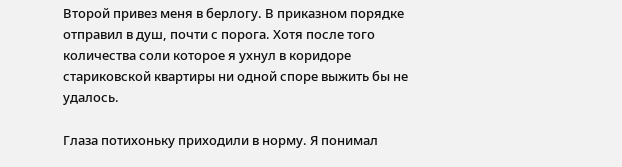Второй привез меня в берлогу. В приказном порядке отправил в душ, почти с порога. Хотя после того количества соли которое я ухнул в коридоре стариковской квартиры ни одной споре выжить бы не удалось.

Глаза потихоньку приходили в норму. Я понимал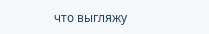что выгляжу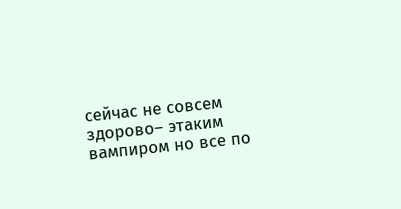сейчас не совсем здорово– этаким вампиром но все по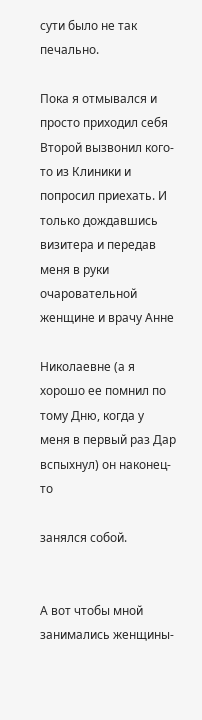сути было не так печально.

Пока я отмывался и просто приходил себя Второй вызвонил кого-то из Клиники и попросил приехать. И только дождавшись визитера и передав меня в руки очаровательной женщине и врачу Анне

Николаевне (а я хорошо ее помнил по тому Дню, когда у меня в первый раз Дар вспыхнул) он наконец-то

занялся собой.


А вот чтобы мной занимались женщины-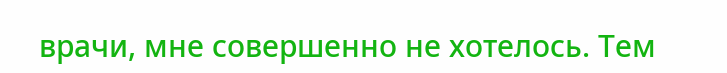врачи, мне совершенно не хотелось. Тем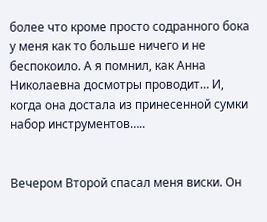более что кроме просто содранного бока у меня как то больше ничего и не беспокоило. А я помнил, как Анна Николаевна досмотры проводит… И, когда она достала из принесенной сумки набор инструментов…..


Вечером Второй спасал меня виски. Он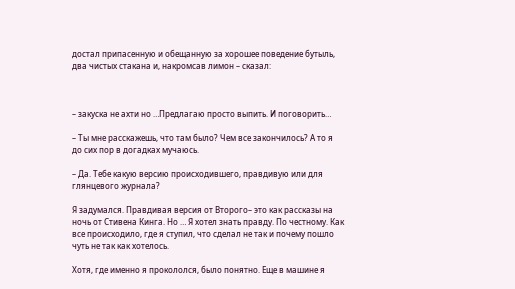достал припасенную и обещанную за хорошее поведение бутыль, два чистых стакана и, накромсав лимон – сказал:



– закуска не ахти но …Предлагаю просто выпить. И поговорить…

– Ты мне расскажешь, что там было? Чем все закончилось? А то я до сих пор в догадках мучаюсь.

– Да. Тебе какую версию происходившего, правдивую или для глянцевого журнала?

Я задумался. Правдивая версия от Второго– это как рассказы на ночь от Стивена Кинга. Но … Я хотел знать правду. По честному. Как все происходило, где я ступил, что сделал не так и почему пошло чуть не так как хотелось.

Хотя, где именно я прокололся, было понятно. Еще в машине я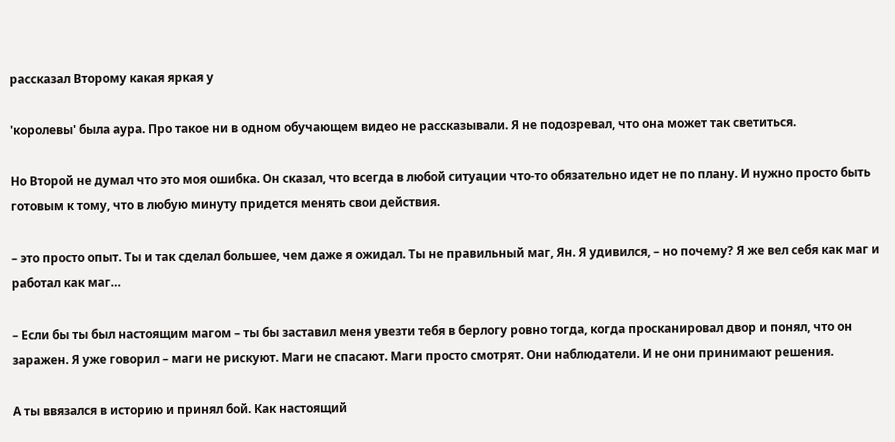рассказал Второму какая яркая у

'королевы' была аура. Про такое ни в одном обучающем видео не рассказывали. Я не подозревал, что она может так светиться.

Но Второй не думал что это моя ошибка. Он сказал, что всегда в любой ситуации что-то обязательно идет не по плану. И нужно просто быть готовым к тому, что в любую минуту придется менять свои действия.

– это просто опыт. Ты и так сделал большее, чем даже я ожидал. Ты не правильный маг, Ян. Я удивился, – но почему? Я же вел себя как маг и работал как маг…

– Если бы ты был настоящим магом – ты бы заставил меня увезти тебя в берлогу ровно тогда, когда просканировал двор и понял, что он заражен. Я уже говорил – маги не рискуют. Маги не спасают. Маги просто смотрят. Они наблюдатели. И не они принимают решения.

А ты ввязался в историю и принял бой. Как настоящий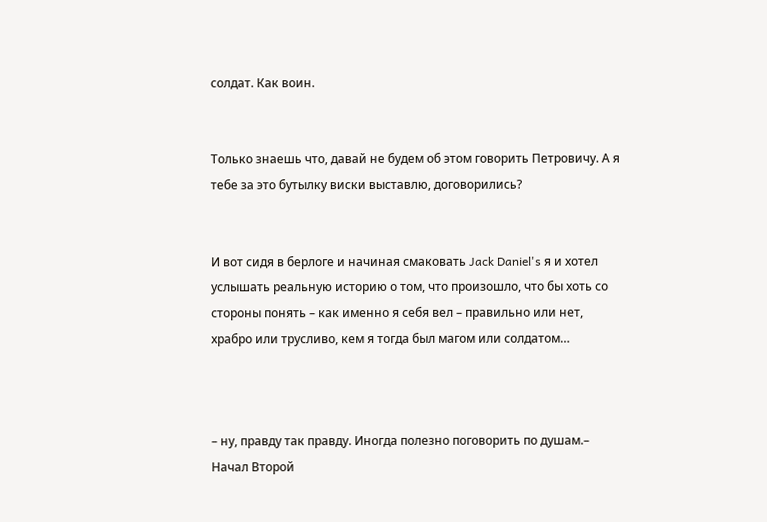солдат. Как воин.


Только знаешь что, давай не будем об этом говорить Петровичу. А я тебе за это бутылку виски выставлю, договорились?


И вот сидя в берлоге и начиная смаковать Jack Daniel's я и хотел услышать реальную историю о том, что произошло, что бы хоть со стороны понять – как именно я себя вел – правильно или нет, храбро или трусливо, кем я тогда был магом или солдатом…



– ну, правду так правду. Иногда полезно поговорить по душам.– Начал Второй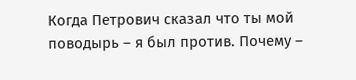Когда Петрович сказал что ты мой поводырь – я был против. Почему –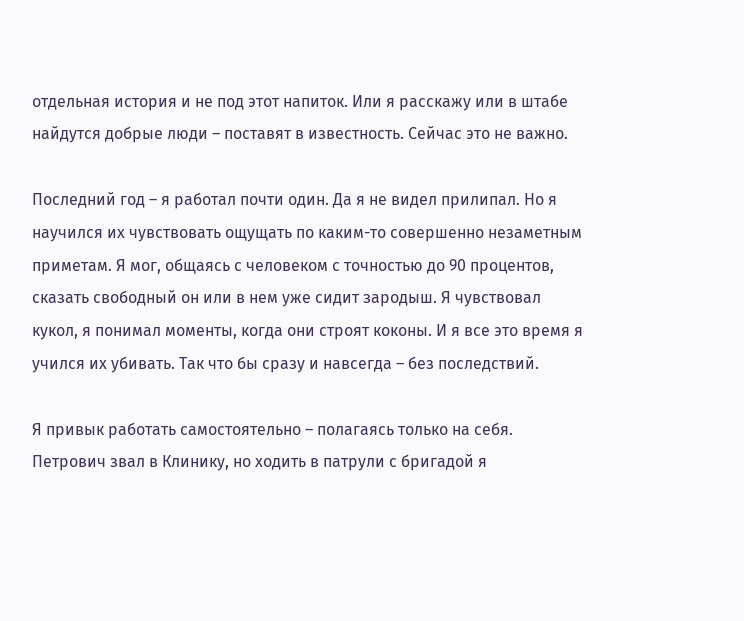отдельная история и не под этот напиток. Или я расскажу или в штабе найдутся добрые люди – поставят в известность. Сейчас это не важно.

Последний год – я работал почти один. Да я не видел прилипал. Но я научился их чувствовать ощущать по каким-то совершенно незаметным приметам. Я мог, общаясь с человеком с точностью до 90 процентов, сказать свободный он или в нем уже сидит зародыш. Я чувствовал кукол, я понимал моменты, когда они строят коконы. И я все это время я учился их убивать. Так что бы сразу и навсегда – без последствий.

Я привык работать самостоятельно – полагаясь только на себя. Петрович звал в Клинику, но ходить в патрули с бригадой я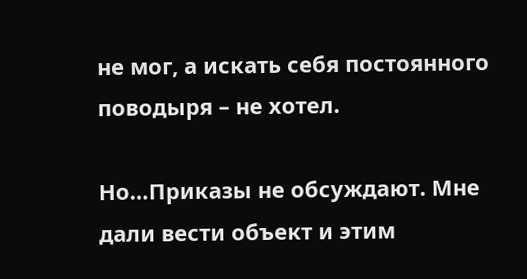не мог, а искать себя постоянного поводыря – не хотел.

Но…Приказы не обсуждают. Мне дали вести объект и этим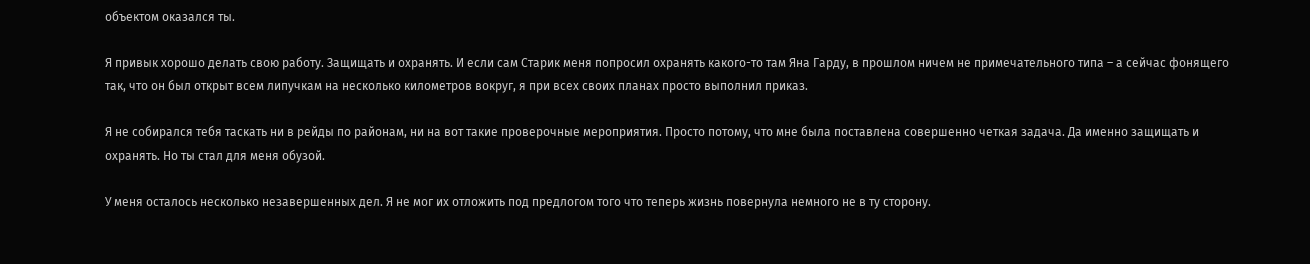объектом оказался ты.

Я привык хорошо делать свою работу. Защищать и охранять. И если сам Старик меня попросил охранять какого-то там Яна Гарду, в прошлом ничем не примечательного типа – а сейчас фонящего так, что он был открыт всем липучкам на несколько километров вокруг, я при всех своих планах просто выполнил приказ.

Я не собирался тебя таскать ни в рейды по районам, ни на вот такие проверочные мероприятия. Просто потому, что мне была поставлена совершенно четкая задача. Да именно защищать и охранять. Но ты стал для меня обузой.

У меня осталось несколько незавершенных дел. Я не мог их отложить под предлогом того что теперь жизнь повернула немного не в ту сторону.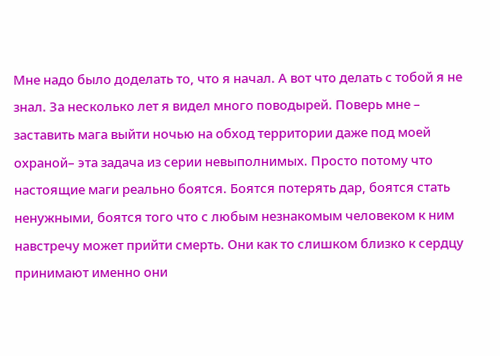Мне надо было доделать то, что я начал. А вот что делать с тобой я не знал. За несколько лет я видел много поводырей. Поверь мне – заставить мага выйти ночью на обход территории даже под моей охраной– эта задача из серии невыполнимых. Просто потому что настоящие маги реально боятся. Боятся потерять дар, боятся стать ненужными, боятся того что с любым незнакомым человеком к ним навстречу может прийти смерть. Они как то слишком близко к сердцу принимают именно они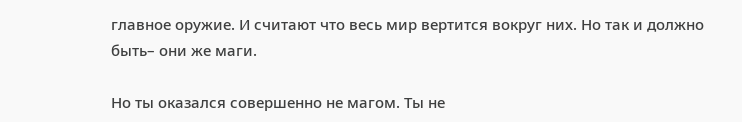главное оружие. И считают что весь мир вертится вокруг них. Но так и должно быть– они же маги.

Но ты оказался совершенно не магом. Ты не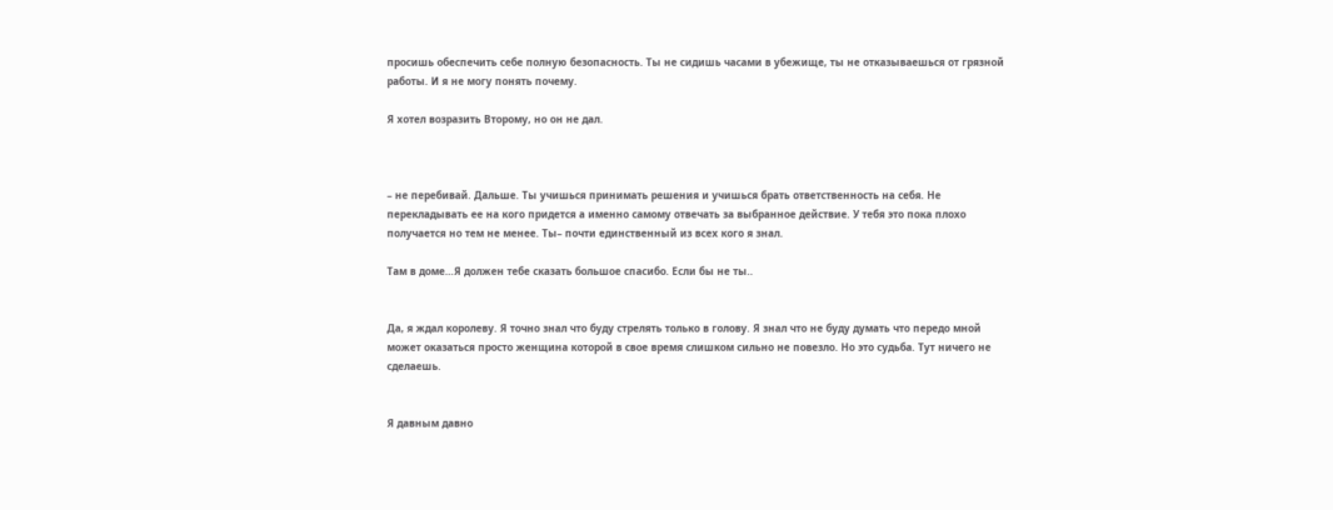просишь обеспечить себе полную безопасность. Ты не сидишь часами в убежище, ты не отказываешься от грязной работы. И я не могу понять почему.

Я хотел возразить Второму, но он не дал.



– не перебивай. Дальше. Ты учишься принимать решения и учишься брать ответственность на себя. Не перекладывать ее на кого придется а именно самому отвечать за выбранное действие. У тебя это пока плохо получается но тем не менее. Ты– почти единственный из всех кого я знал.

Там в доме…Я должен тебе сказать большое спасибо. Если бы не ты..


Да, я ждал королеву. Я точно знал что буду стрелять только в голову. Я знал что не буду думать что передо мной может оказаться просто женщина которой в свое время слишком сильно не повезло. Но это судьба. Тут ничего не сделаешь.


Я давным давно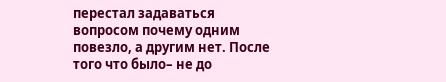перестал задаваться вопросом почему одним повезло, а другим нет. После того что было– не до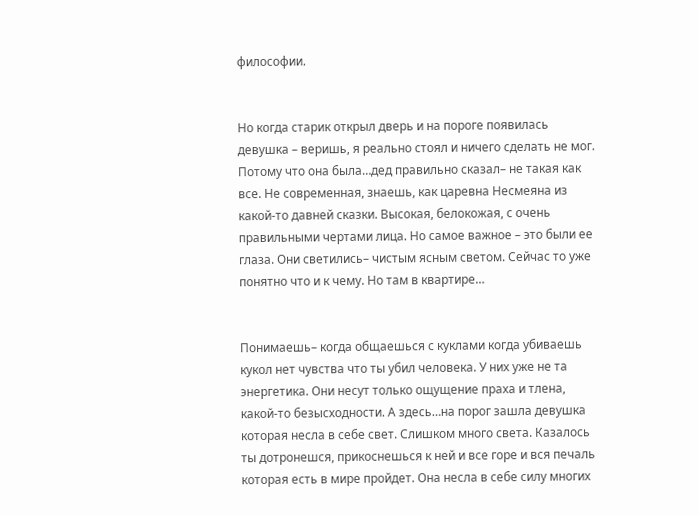философии.


Но когда старик открыл дверь и на пороге появилась девушка – веришь, я реально стоял и ничего сделать не мог. Потому что она была…дед правильно сказал– не такая как все. Не современная, знаешь, как царевна Несмеяна из какой-то давней сказки. Высокая, белокожая, с очень правильными чертами лица. Но самое важное – это были ее глаза. Они светились– чистым ясным светом. Сейчас то уже понятно что и к чему. Но там в квартире…


Понимаешь– когда общаешься с куклами когда убиваешь кукол нет чувства что ты убил человека. У них уже не та энергетика. Они несут только ощущение праха и тлена, какой-то безысходности. А здесь…на порог зашла девушка которая несла в себе свет. Слишком много света. Казалось ты дотронешся, прикоснешься к ней и все горе и вся печаль которая есть в мире пройдет. Она несла в себе силу многих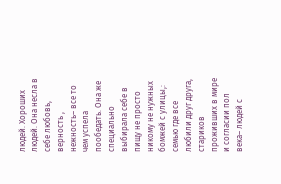людей. Хороших людей. Она несла в себе любовь, верность , нежность– все то чем успела пообедать. Она же специально выбирала себе в пищу не просто никому не нужных бомжей с улицы,: семью где все любили друг друга, стариков проживших в мире и согласии пол века– людей с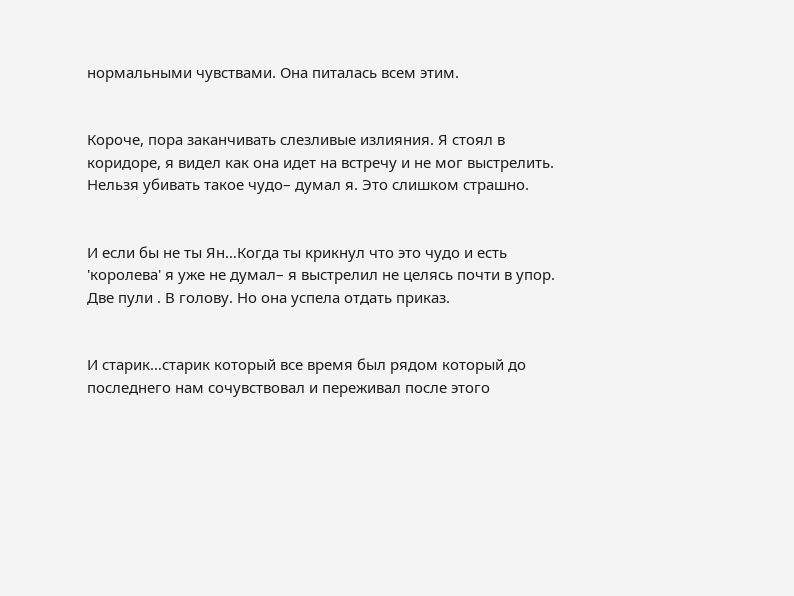нормальными чувствами. Она питалась всем этим.


Короче, пора заканчивать слезливые излияния. Я стоял в коридоре, я видел как она идет на встречу и не мог выстрелить. Нельзя убивать такое чудо– думал я. Это слишком страшно.


И если бы не ты Ян…Когда ты крикнул что это чудо и есть 'королева' я уже не думал– я выстрелил не целясь почти в упор. Две пули . В голову. Но она успела отдать приказ.


И старик…старик который все время был рядом который до последнего нам сочувствовал и переживал после этого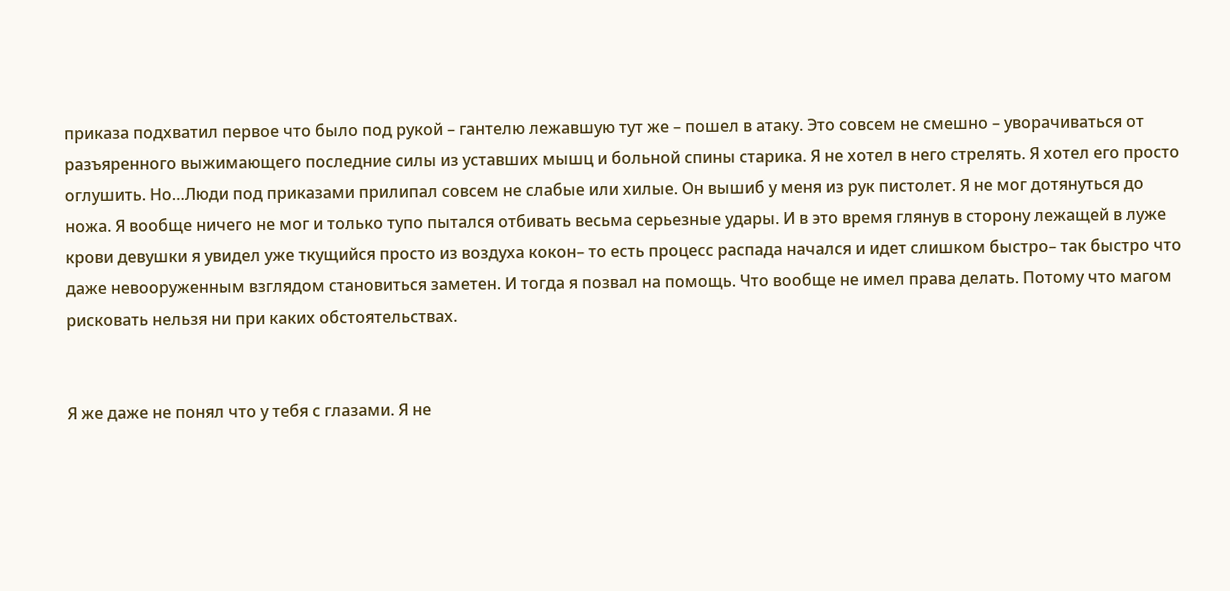приказа подхватил первое что было под рукой – гантелю лежавшую тут же – пошел в атаку. Это совсем не смешно – уворачиваться от разъяренного выжимающего последние силы из уставших мышц и больной спины старика. Я не хотел в него стрелять. Я хотел его просто оглушить. Но…Люди под приказами прилипал совсем не слабые или хилые. Он вышиб у меня из рук пистолет. Я не мог дотянуться до ножа. Я вообще ничего не мог и только тупо пытался отбивать весьма серьезные удары. И в это время глянув в сторону лежащей в луже крови девушки я увидел уже ткущийся просто из воздуха кокон– то есть процесс распада начался и идет слишком быстро– так быстро что даже невооруженным взглядом становиться заметен. И тогда я позвал на помощь. Что вообще не имел права делать. Потому что магом рисковать нельзя ни при каких обстоятельствах.


Я же даже не понял что у тебя с глазами. Я не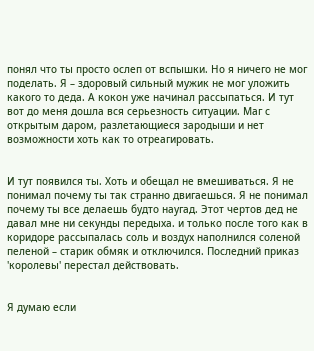понял что ты просто ослеп от вспышки. Но я ничего не мог поделать. Я – здоровый сильный мужик не мог уложить какого то деда. А кокон уже начинал рассыпаться. И тут вот до меня дошла вся серьезность ситуации. Маг с открытым даром, разлетающиеся зародыши и нет возможности хоть как то отреагировать.


И тут появился ты. Хоть и обещал не вмешиваться. Я не понимал почему ты так странно двигаешься. Я не понимал почему ты все делаешь будто наугад. Этот чертов дед не давал мне ни секунды передыха. и только после того как в коридоре рассыпалась соль и воздух наполнился соленой пеленой – старик обмяк и отключился. Последний приказ 'королевы' перестал действовать.


Я думаю если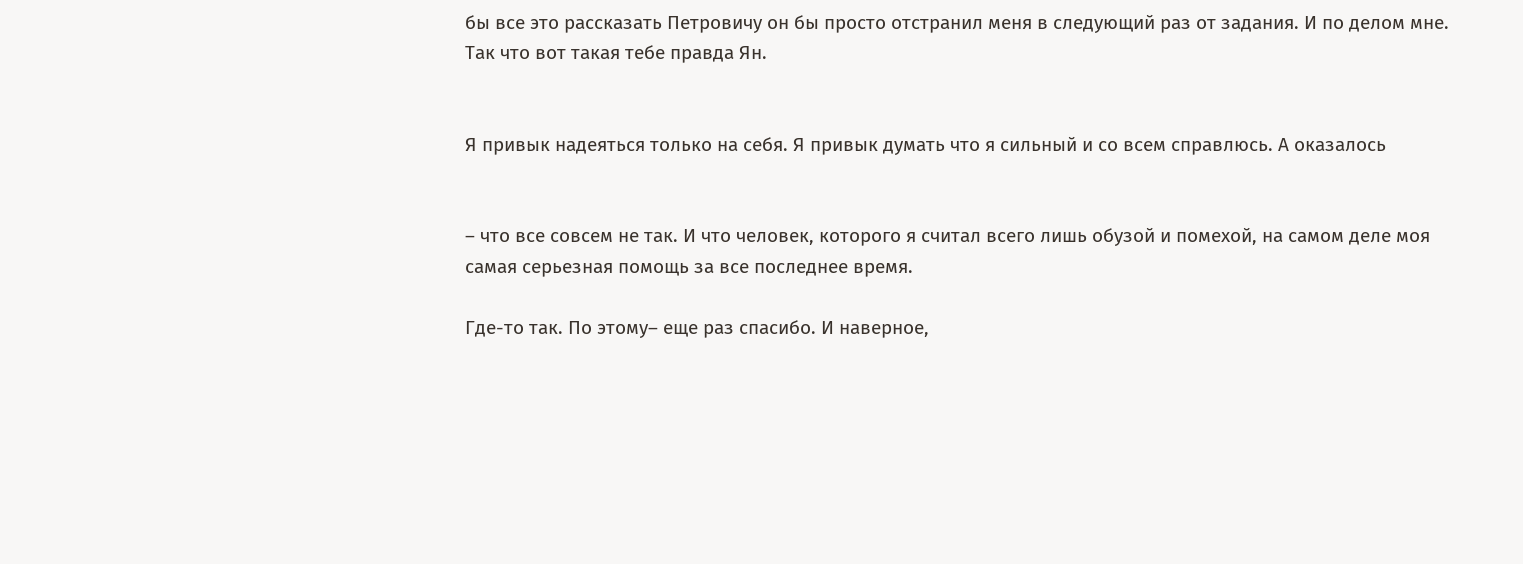бы все это рассказать Петровичу он бы просто отстранил меня в следующий раз от задания. И по делом мне. Так что вот такая тебе правда Ян.


Я привык надеяться только на себя. Я привык думать что я сильный и со всем справлюсь. А оказалось


– что все совсем не так. И что человек, которого я считал всего лишь обузой и помехой, на самом деле моя самая серьезная помощь за все последнее время.

Где-то так. По этому– еще раз спасибо. И наверное,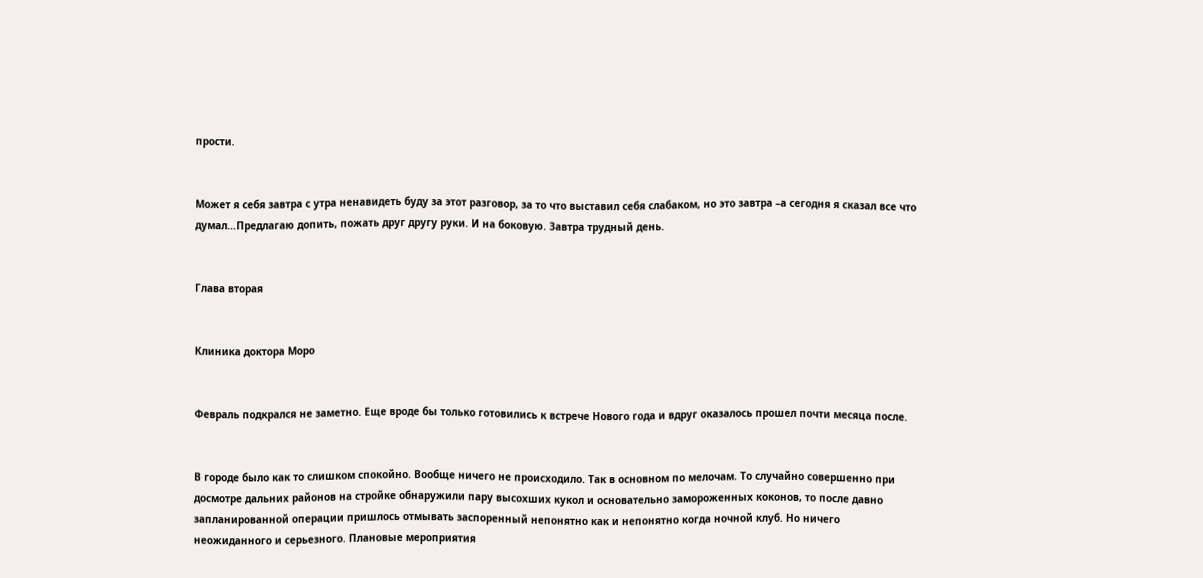прости.


Может я себя завтра с утра ненавидеть буду за этот разговор, за то что выставил себя слабаком, но это завтра –а сегодня я сказал все что думал…Предлагаю допить, пожать друг другу руки. И на боковую. Завтра трудный день.


Глава вторая


Клиника доктора Моро


Февраль подкрался не заметно. Еще вроде бы только готовились к встрече Нового года и вдруг оказалось прошел почти месяца после.


В городе было как то слишком спокойно. Вообще ничего не происходило. Так в основном по мелочам. То случайно совершенно при досмотре дальних районов на стройке обнаружили пару высохших кукол и основательно замороженных коконов, то после давно запланированной операции пришлось отмывать заспоренный непонятно как и непонятно когда ночной клуб. Но ничего неожиданного и серьезного. Плановые мероприятия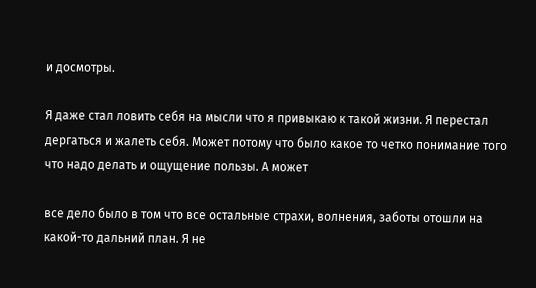и досмотры.

Я даже стал ловить себя на мысли что я привыкаю к такой жизни. Я перестал дергаться и жалеть себя. Может потому что было какое то четко понимание того что надо делать и ощущение пользы. А может

все дело было в том что все остальные страхи, волнения, заботы отошли на какой-то дальний план. Я не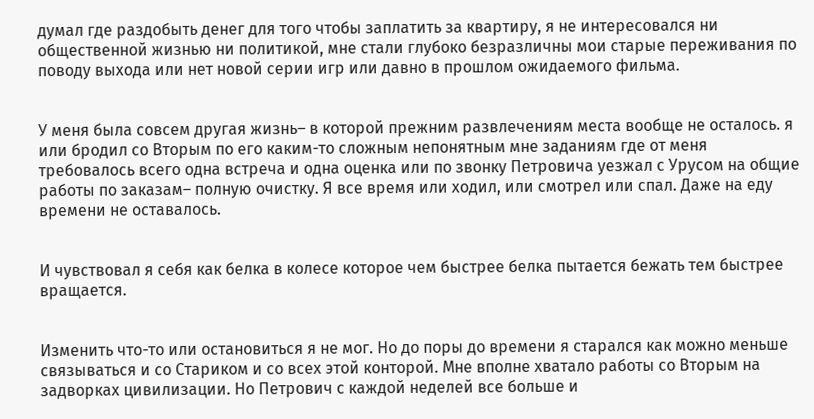думал где раздобыть денег для того чтобы заплатить за квартиру, я не интересовался ни общественной жизнью ни политикой, мне стали глубоко безразличны мои старые переживания по поводу выхода или нет новой серии игр или давно в прошлом ожидаемого фильма.


У меня была совсем другая жизнь– в которой прежним развлечениям места вообще не осталось. я или бродил со Вторым по его каким-то сложным непонятным мне заданиям где от меня требовалось всего одна встреча и одна оценка или по звонку Петровича уезжал с Урусом на общие работы по заказам– полную очистку. Я все время или ходил, или смотрел или спал. Даже на еду времени не оставалось.


И чувствовал я себя как белка в колесе которое чем быстрее белка пытается бежать тем быстрее вращается.


Изменить что-то или остановиться я не мог. Но до поры до времени я старался как можно меньше связываться и со Стариком и со всех этой конторой. Мне вполне хватало работы со Вторым на задворках цивилизации. Но Петрович с каждой неделей все больше и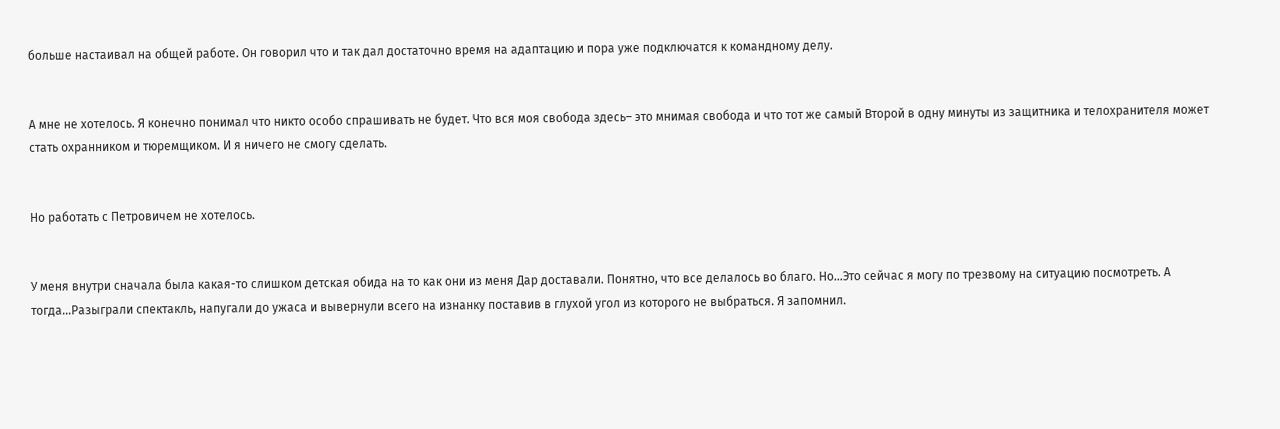больше настаивал на общей работе. Он говорил что и так дал достаточно время на адаптацию и пора уже подключатся к командному делу.


А мне не хотелось. Я конечно понимал что никто особо спрашивать не будет. Что вся моя свобода здесь– это мнимая свобода и что тот же самый Второй в одну минуты из защитника и телохранителя может стать охранником и тюремщиком. И я ничего не смогу сделать.


Но работать с Петровичем не хотелось.


У меня внутри сначала была какая-то слишком детская обида на то как они из меня Дар доставали. Понятно, что все делалось во благо. Но…Это сейчас я могу по трезвому на ситуацию посмотреть. А тогда…Разыграли спектакль, напугали до ужаса и вывернули всего на изнанку поставив в глухой угол из которого не выбраться. Я запомнил.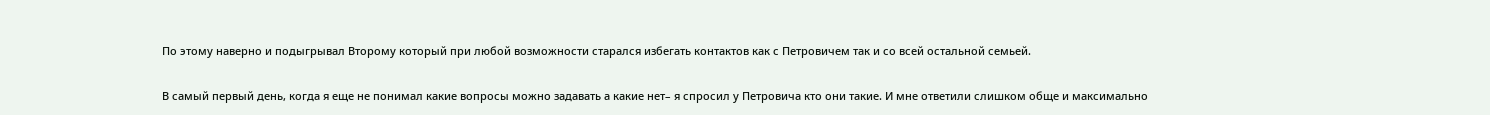По этому наверно и подыгрывал Второму который при любой возможности старался избегать контактов как с Петровичем так и со всей остальной семьей.


В самый первый день, когда я еще не понимал какие вопросы можно задавать а какие нет– я спросил у Петровича кто они такие. И мне ответили слишком обще и максимально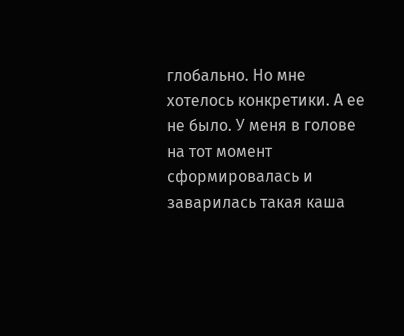глобально. Но мне хотелось конкретики. А ее не было. У меня в голове на тот момент сформировалась и заварилась такая каша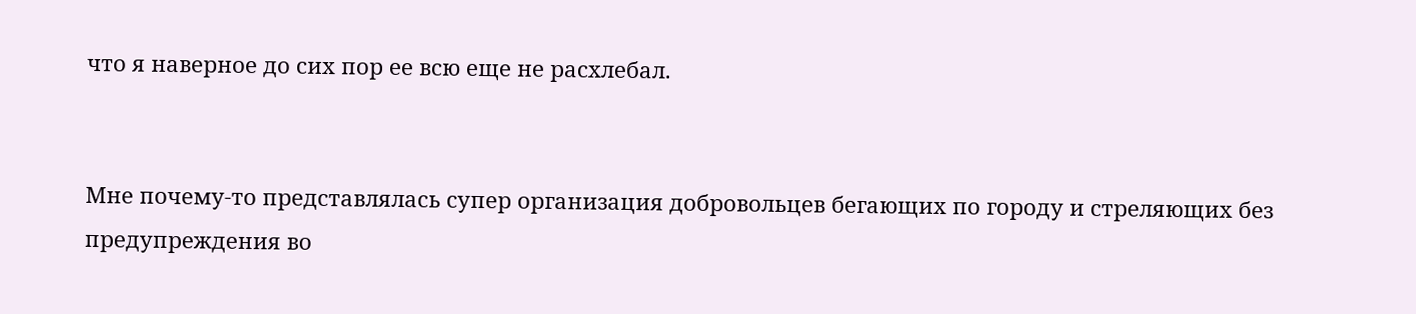что я наверное до сих пор ее всю еще не расхлебал.


Мне почему-то представлялась супер организация добровольцев бегающих по городу и стреляющих без предупреждения во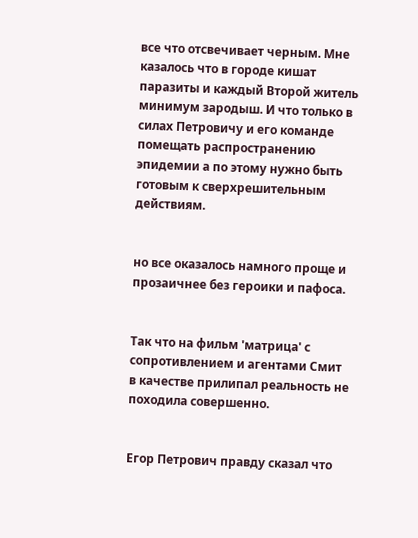все что отсвечивает черным. Мне казалось что в городе кишат паразиты и каждый Второй житель минимум зародыш. И что только в силах Петровичу и его команде помещать распространению эпидемии а по этому нужно быть готовым к сверхрешительным действиям.


но все оказалось намного проще и прозаичнее без героики и пафоса.


Так что на фильм 'матрица' с сопротивлением и агентами Смит в качестве прилипал реальность не походила совершенно.


Егор Петрович правду сказал что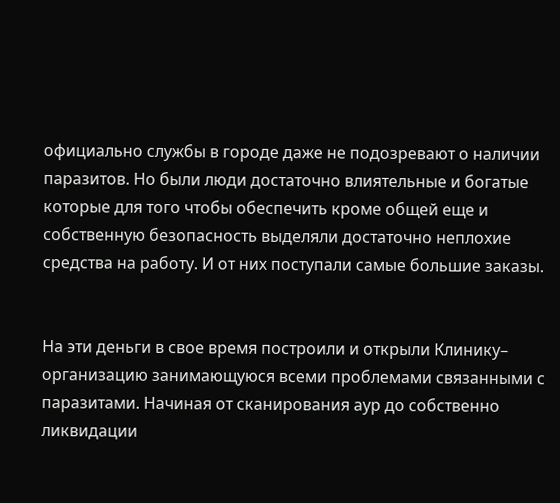официально службы в городе даже не подозревают о наличии паразитов. Но были люди достаточно влиятельные и богатые которые для того чтобы обеспечить кроме общей еще и собственную безопасность выделяли достаточно неплохие средства на работу. И от них поступали самые большие заказы.


На эти деньги в свое время построили и открыли Клинику– организацию занимающуюся всеми проблемами связанными с паразитами. Начиная от сканирования аур до собственно ликвидации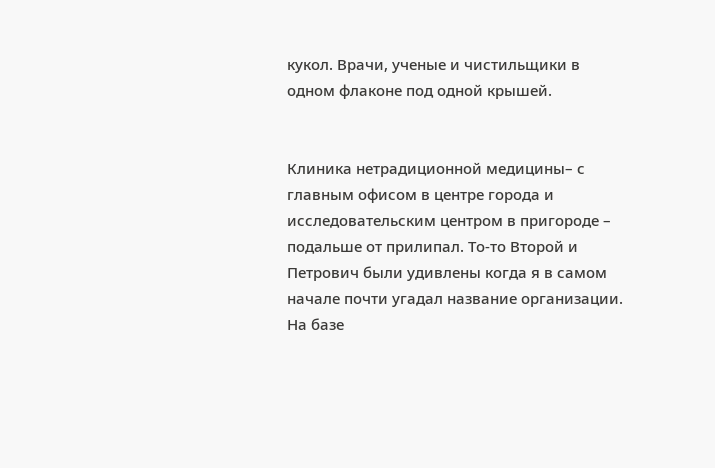кукол. Врачи, ученые и чистильщики в одном флаконе под одной крышей.


Клиника нетрадиционной медицины– с главным офисом в центре города и исследовательским центром в пригороде – подальше от прилипал. То-то Второй и Петрович были удивлены когда я в самом начале почти угадал название организации. На базе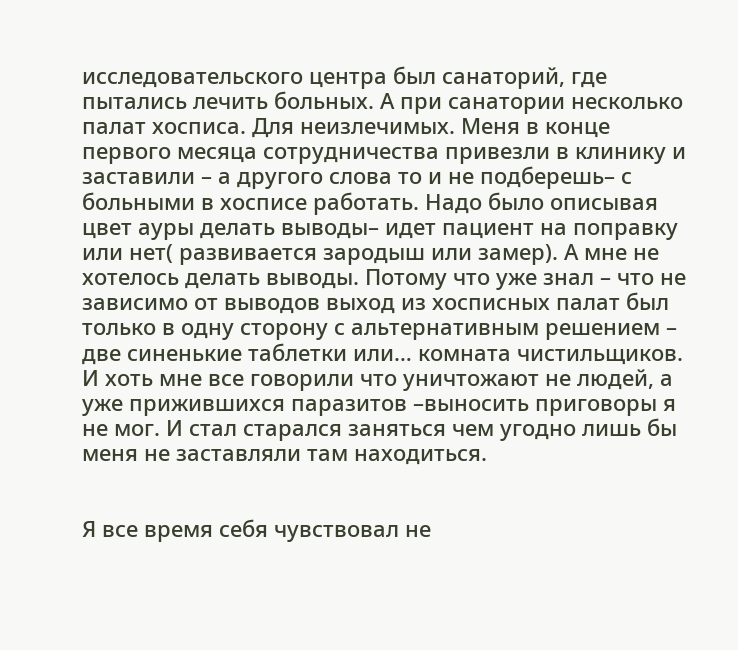исследовательского центра был санаторий, где пытались лечить больных. А при санатории несколько палат хосписа. Для неизлечимых. Меня в конце первого месяца сотрудничества привезли в клинику и заставили – а другого слова то и не подберешь– с больными в хосписе работать. Надо было описывая цвет ауры делать выводы– идет пациент на поправку или нет( развивается зародыш или замер). А мне не хотелось делать выводы. Потому что уже знал – что не зависимо от выводов выход из хосписных палат был только в одну сторону с альтернативным решением – две синенькие таблетки или… комната чистильщиков. И хоть мне все говорили что уничтожают не людей, а уже прижившихся паразитов –выносить приговоры я не мог. И стал старался заняться чем угодно лишь бы меня не заставляли там находиться.


Я все время себя чувствовал не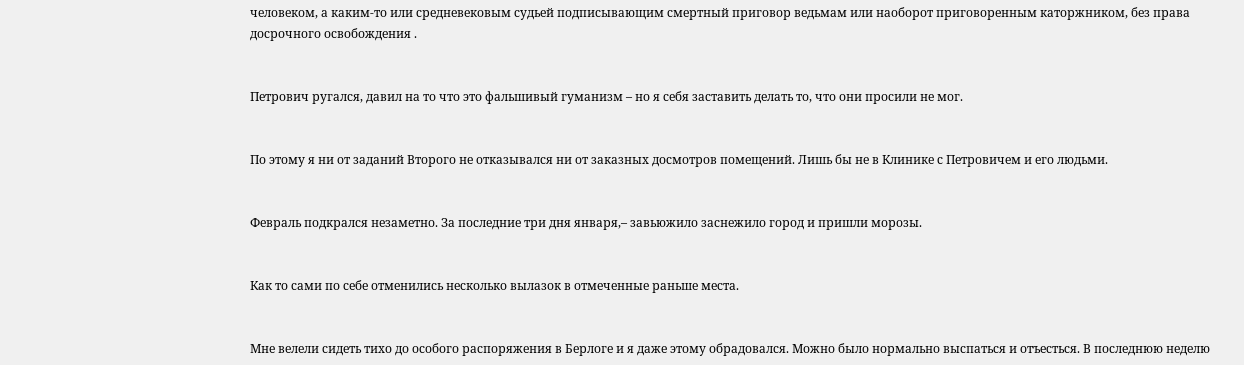человеком, а каким-то или средневековым судьей подписывающим смертный приговор ведьмам или наоборот приговоренным каторжником, без права досрочного освобождения .


Петрович ругался, давил на то что это фальшивый гуманизм – но я себя заставить делать то, что они просили не мог.


По этому я ни от заданий Второго не отказывался ни от заказных досмотров помещений. Лишь бы не в Клинике с Петровичем и его людьми.


Февраль подкрался незаметно. За последние три дня января,– завьюжило заснежило город и пришли морозы.


Как то сами по себе отменились несколько вылазок в отмеченные раньше места.


Мне велели сидеть тихо до особого распоряжения в Берлоге и я даже этому обрадовался. Можно было нормально выспаться и отъесться. В последнюю неделю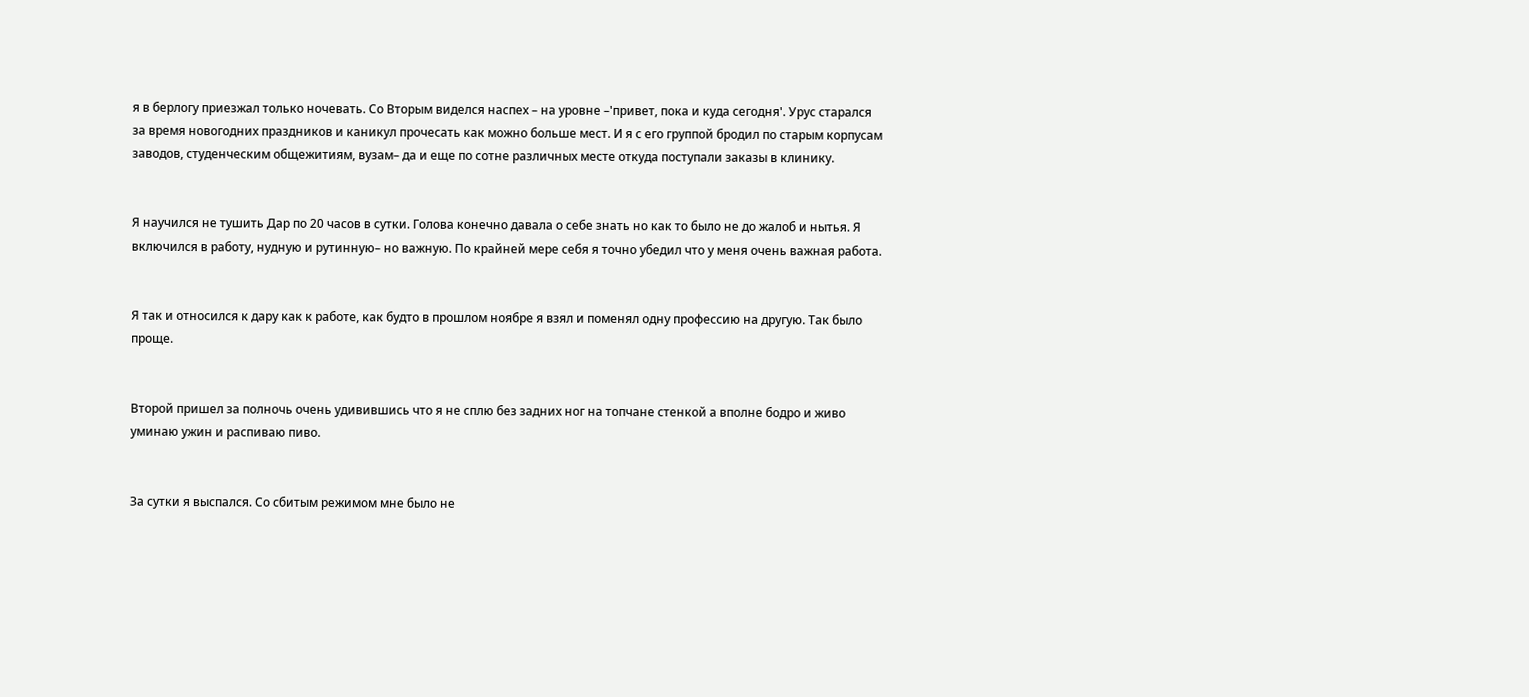я в берлогу приезжал только ночевать. Со Вторым виделся наспех – на уровне –'привет, пока и куда сегодня'. Урус старался за время новогодних праздников и каникул прочесать как можно больше мест. И я с его группой бродил по старым корпусам заводов, студенческим общежитиям, вузам– да и еще по сотне различных месте откуда поступали заказы в клинику.


Я научился не тушить Дар по 20 часов в сутки. Голова конечно давала о себе знать но как то было не до жалоб и нытья. Я включился в работу, нудную и рутинную– но важную. По крайней мере себя я точно убедил что у меня очень важная работа.


Я так и относился к дару как к работе, как будто в прошлом ноябре я взял и поменял одну профессию на другую. Так было проще.


Второй пришел за полночь очень удивившись что я не сплю без задних ног на топчане стенкой а вполне бодро и живо уминаю ужин и распиваю пиво.


За сутки я выспался. Со сбитым режимом мне было не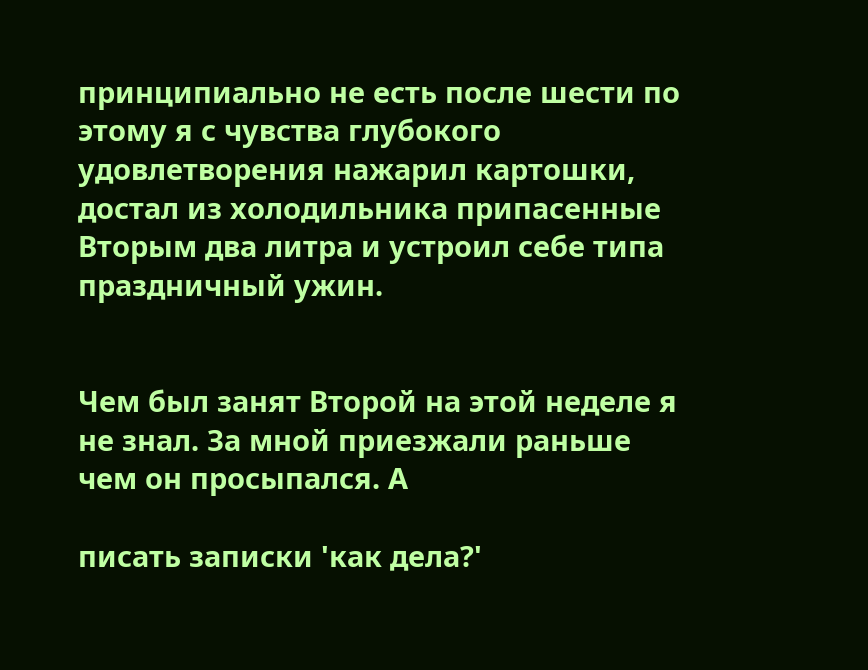принципиально не есть после шести по этому я с чувства глубокого удовлетворения нажарил картошки, достал из холодильника припасенные Вторым два литра и устроил себе типа праздничный ужин.


Чем был занят Второй на этой неделе я не знал. За мной приезжали раньше чем он просыпался. А

писать записки 'как дела?'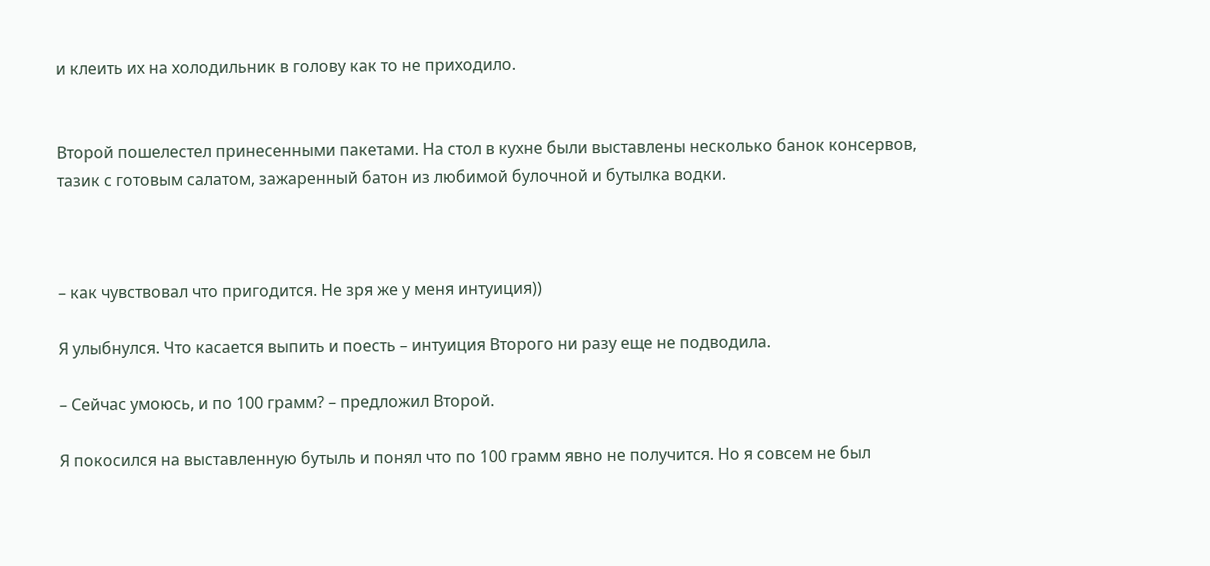и клеить их на холодильник в голову как то не приходило.


Второй пошелестел принесенными пакетами. На стол в кухне были выставлены несколько банок консервов, тазик с готовым салатом, зажаренный батон из любимой булочной и бутылка водки.



– как чувствовал что пригодится. Не зря же у меня интуиция))

Я улыбнулся. Что касается выпить и поесть – интуиция Второго ни разу еще не подводила.

– Сейчас умоюсь, и по 100 грамм? – предложил Второй.

Я покосился на выставленную бутыль и понял что по 100 грамм явно не получится. Но я совсем не был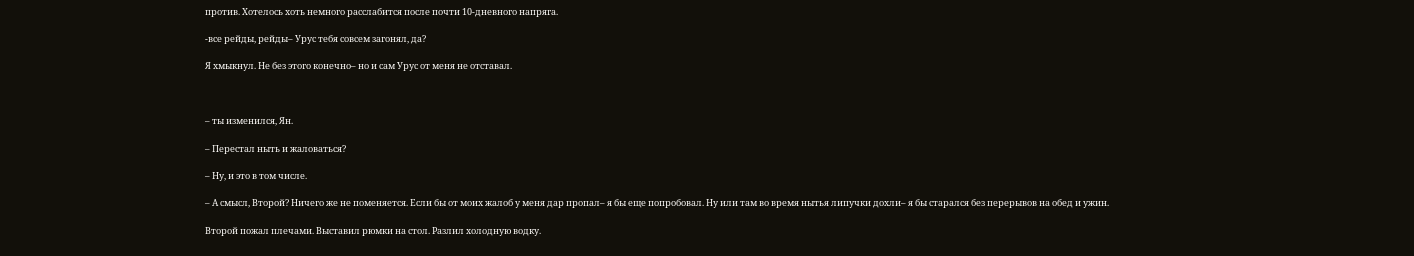против. Хотелось хоть немного расслабится после почти 10-дневного напряга.

-все рейды, рейды– Урус тебя совсем загонял, да?

Я хмыкнул. Не без этого конечно– но и сам Урус от меня не отставал.



– ты изменился, Ян.

– Перестал ныть и жаловаться?

– Ну, и это в том числе.

– А смысл, Второй? Ничего же не поменяется. Если бы от моих жалоб у меня дар пропал– я бы еще попробовал. Ну или там во время нытья липучки дохли– я бы старался без перерывов на обед и ужин.

Второй пожал плечами. Выставил рюмки на стол. Разлил холодную водку.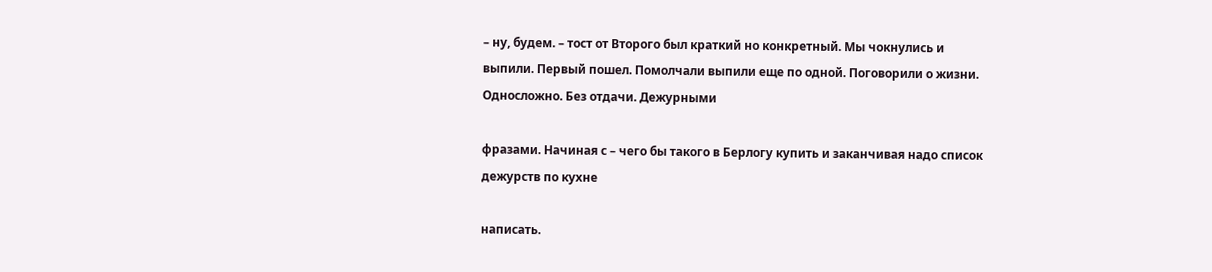– ну, будем. – тост от Второго был краткий но конкретный. Мы чокнулись и выпили. Первый пошел. Помолчали выпили еще по одной. Поговорили о жизни. Односложно. Без отдачи. Дежурными

фразами. Начиная с – чего бы такого в Берлогу купить и заканчивая надо список дежурств по кухне

написать.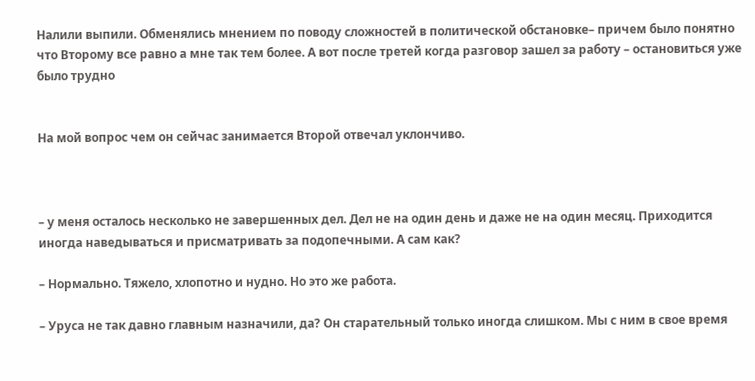Налили выпили. Обменялись мнением по поводу сложностей в политической обстановке– причем было понятно что Второму все равно а мне так тем более. А вот после третей когда разговор зашел за работу – остановиться уже было трудно


На мой вопрос чем он сейчас занимается Второй отвечал уклончиво.



– у меня осталось несколько не завершенных дел. Дел не на один день и даже не на один месяц. Приходится иногда наведываться и присматривать за подопечными. А сам как?

– Нормально. Тяжело, хлопотно и нудно. Но это же работа.

– Уруса не так давно главным назначили, да? Он старательный только иногда слишком. Мы с ним в свое время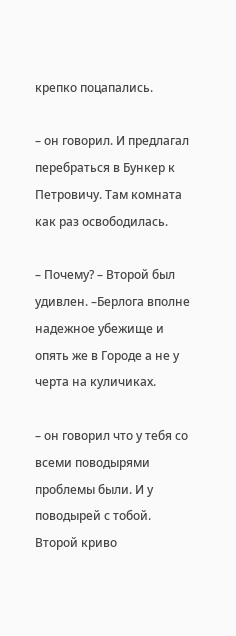крепко поцапались.

– он говорил. И предлагал перебраться в Бункер к Петровичу. Там комната как раз освободилась.

– Почему? – Второй был удивлен. –Берлога вполне надежное убежище и опять же в Городе а не у черта на куличиках.

– он говорил что у тебя со всеми поводырями проблемы были. И у поводырей с тобой. Второй криво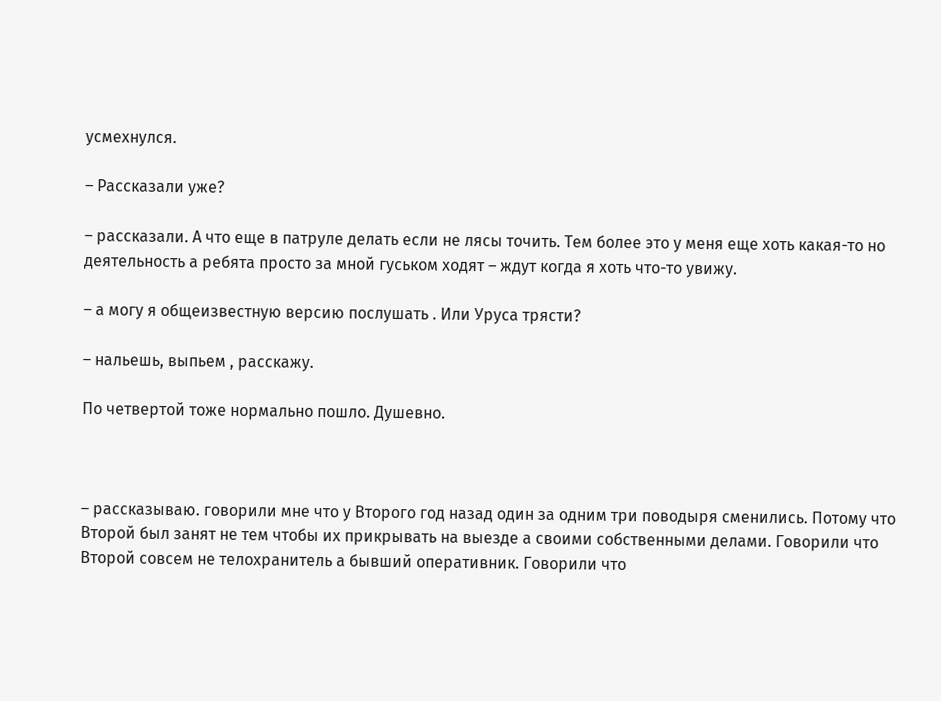усмехнулся.

– Рассказали уже?

– рассказали. А что еще в патруле делать если не лясы точить. Тем более это у меня еще хоть какая-то но деятельность а ребята просто за мной гуськом ходят – ждут когда я хоть что-то увижу.

– а могу я общеизвестную версию послушать . Или Уруса трясти?

– нальешь, выпьем , расскажу.

По четвертой тоже нормально пошло. Душевно.



– рассказываю. говорили мне что у Второго год назад один за одним три поводыря сменились. Потому что Второй был занят не тем чтобы их прикрывать на выезде а своими собственными делами. Говорили что Второй совсем не телохранитель а бывший оперативник. Говорили что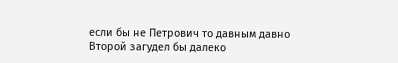если бы не Петрович то давным давно Второй загудел бы далеко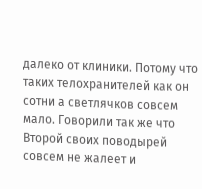далеко от клиники. Потому что таких телохранителей как он сотни а светлячков совсем мало. Говорили так же что Второй своих поводырей совсем не жалеет и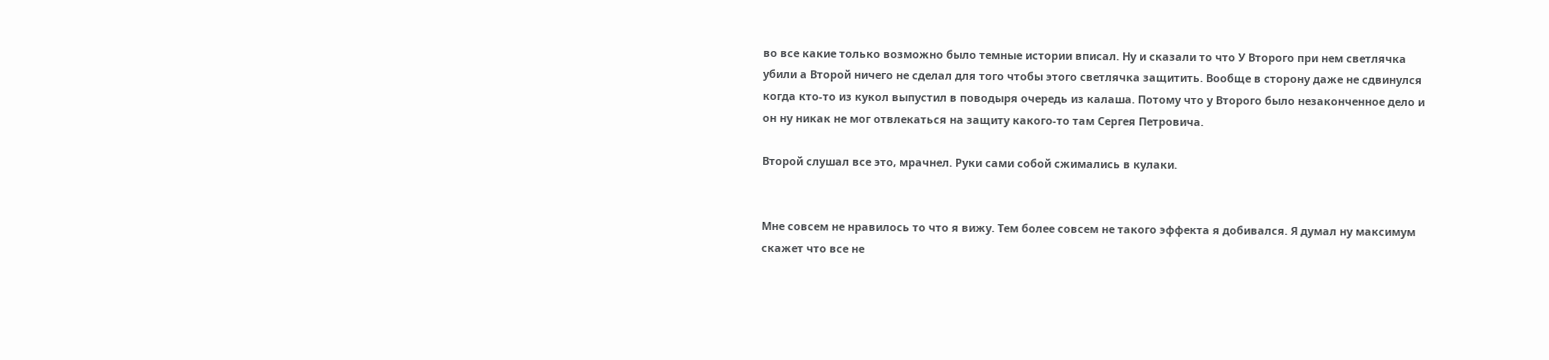во все какие только возможно было темные истории вписал. Ну и сказали то что У Второго при нем светлячка убили а Второй ничего не сделал для того чтобы этого светлячка защитить. Вообще в сторону даже не сдвинулся когда кто-то из кукол выпустил в поводыря очередь из калаша. Потому что у Второго было незаконченное дело и он ну никак не мог отвлекаться на защиту какого-то там Сергея Петровича.

Второй слушал все это, мрачнел. Руки сами собой сжимались в кулаки.


Мне совсем не нравилось то что я вижу. Тем более совсем не такого эффекта я добивался. Я думал ну максимум скажет что все не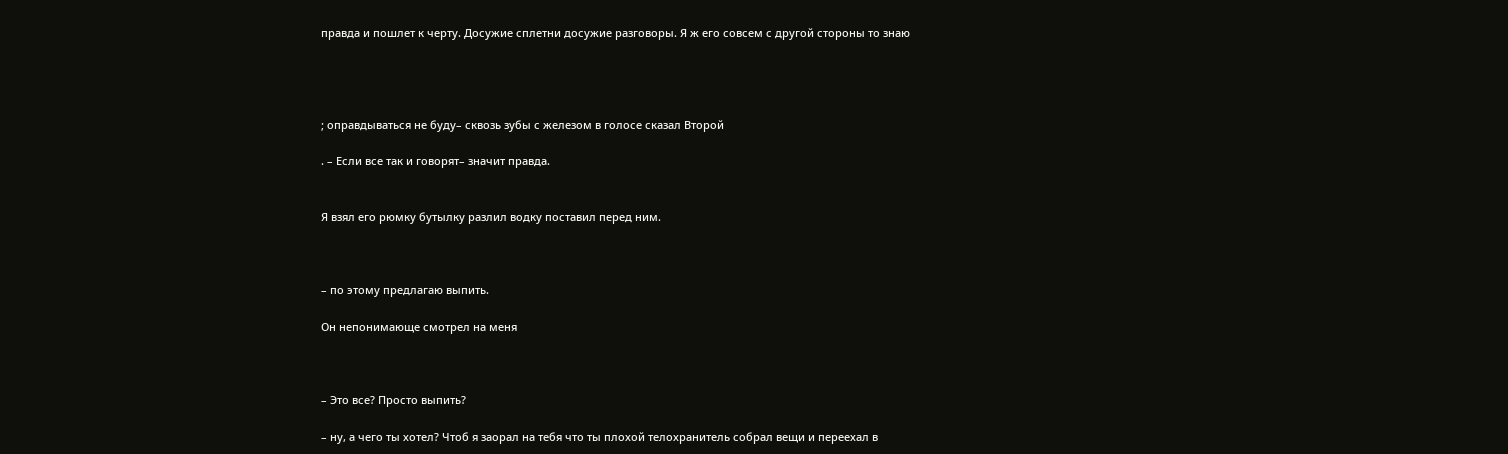правда и пошлет к черту. Досужие сплетни досужие разговоры. Я ж его совсем с другой стороны то знаю




; оправдываться не буду– сквозь зубы с железом в голосе сказал Второй

. – Если все так и говорят– значит правда.


Я взял его рюмку бутылку разлил водку поставил перед ним.



– по этому предлагаю выпить.

Он непонимающе смотрел на меня



– Это все? Просто выпить?

– ну, а чего ты хотел? Чтоб я заорал на тебя что ты плохой телохранитель собрал вещи и переехал в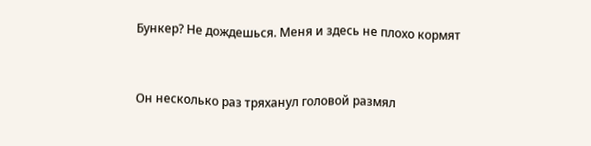Бункер? Не дождешься. Меня и здесь не плохо кормят


Он несколько раз тряханул головой размял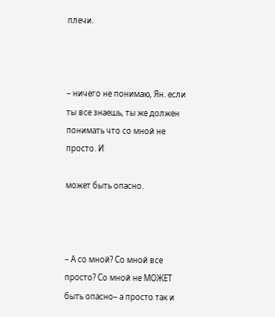плечи.



– ничего не понимаю, Ян. если ты все знаешь, ты же должен понимать что со мной не просто. И

может быть опасно.



– А со мной? Со мной все просто? Со мной не МОЖЕТ быть опасно– а просто так и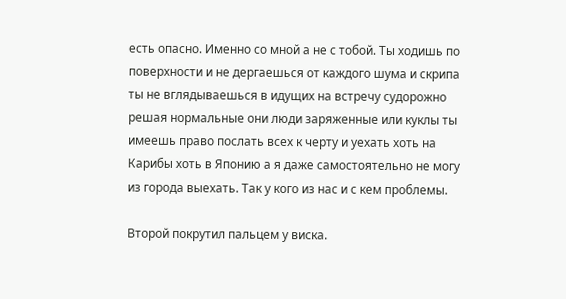есть опасно. Именно со мной а не с тобой. Ты ходишь по поверхности и не дергаешься от каждого шума и скрипа ты не вглядываешься в идущих на встречу судорожно решая нормальные они люди заряженные или куклы ты имеешь право послать всех к черту и уехать хоть на Карибы хоть в Японию а я даже самостоятельно не могу из города выехать. Так у кого из нас и с кем проблемы.

Второй покрутил пальцем у виска.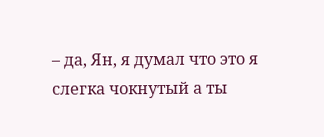– да, Ян, я думал что это я слегка чокнутый а ты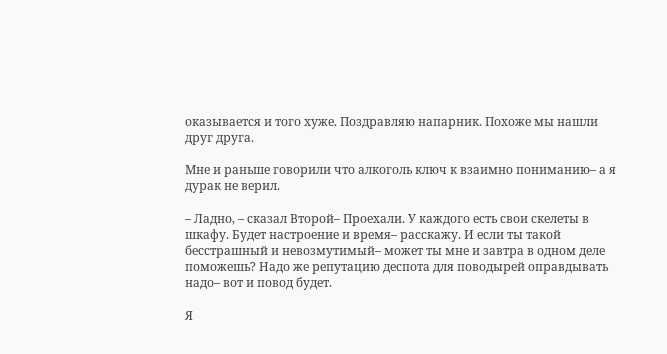оказывается и того хуже. Поздравляю напарник. Похоже мы нашли друг друга.

Мне и раньше говорили что алкоголь ключ к взаимно пониманию– а я дурак не верил.

– Ладно, – сказал Второй– Проехали. У каждого есть свои скелеты в шкафу. Будет настроение и время– расскажу. И если ты такой бесстрашный и невозмутимый– может ты мне и завтра в одном деле поможешь? Надо же репутацию деспота для поводырей оправдывать надо– вот и повод будет.

Я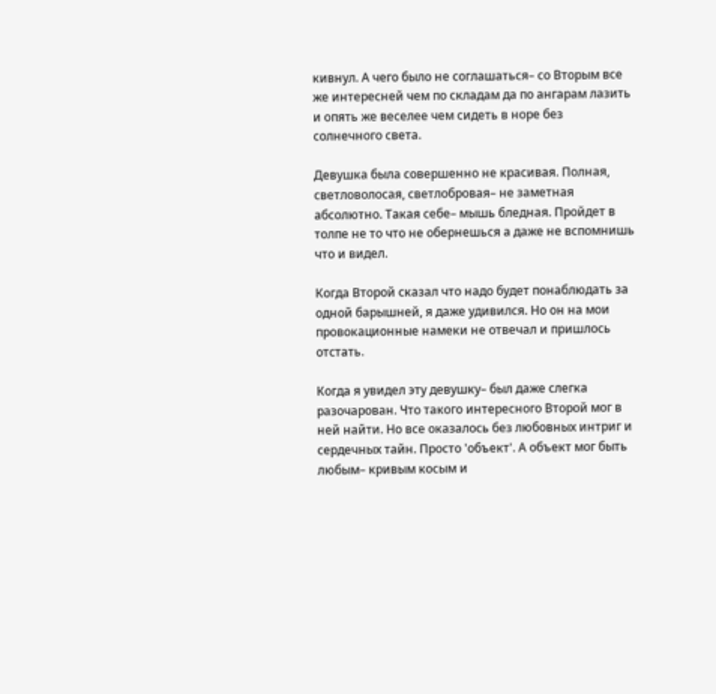кивнул. А чего было не соглашаться– со Вторым все же интересней чем по складам да по ангарам лазить и опять же веселее чем сидеть в норе без солнечного света.

Девушка была совершенно не красивая. Полная, светловолосая, светлобровая– не заметная абсолютно. Такая себе– мышь бледная. Пройдет в толпе не то что не обернешься а даже не вспомнишь что и видел.

Когда Второй сказал что надо будет понаблюдать за одной барышней, я даже удивился. Но он на мои провокационные намеки не отвечал и пришлось отстать.

Когда я увидел эту девушку– был даже слегка разочарован. Что такого интересного Второй мог в ней найти. Но все оказалось без любовных интриг и сердечных тайн. Просто 'объект'. А объект мог быть любым– кривым косым и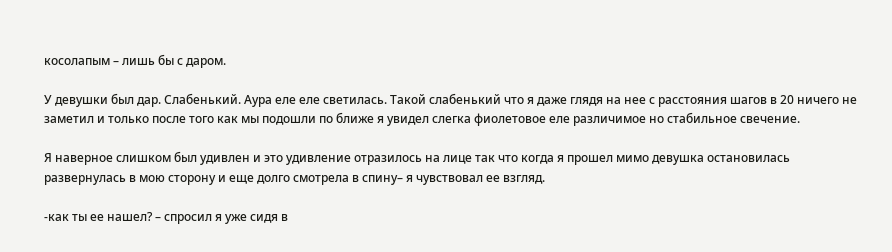косолапым – лишь бы с даром.

У девушки был дар. Слабенький. Аура еле еле светилась. Такой слабенький что я даже глядя на нее с расстояния шагов в 20 ничего не заметил и только после того как мы подошли по ближе я увидел слегка фиолетовое еле различимое но стабильное свечение.

Я наверное слишком был удивлен и это удивление отразилось на лице так что когда я прошел мимо девушка остановилась развернулась в мою сторону и еще долго смотрела в спину– я чувствовал ее взгляд.

-как ты ее нашел? – спросил я уже сидя в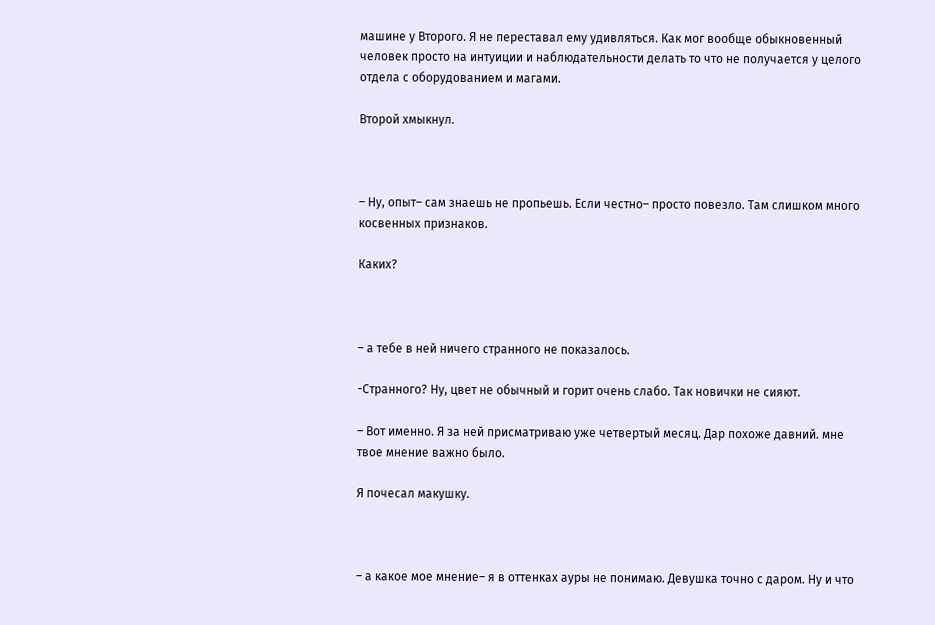машине у Второго. Я не переставал ему удивляться. Как мог вообще обыкновенный человек просто на интуиции и наблюдательности делать то что не получается у целого отдела с оборудованием и магами.

Второй хмыкнул.



– Ну, опыт– сам знаешь не пропьешь. Если честно– просто повезло. Там слишком много косвенных признаков.

Каких?



– а тебе в ней ничего странного не показалось.

-Странного? Ну, цвет не обычный и горит очень слабо. Так новички не сияют.

– Вот именно. Я за ней присматриваю уже четвертый месяц. Дар похоже давний. мне твое мнение важно было.

Я почесал макушку.



– а какое мое мнение– я в оттенках ауры не понимаю. Девушка точно с даром. Ну и что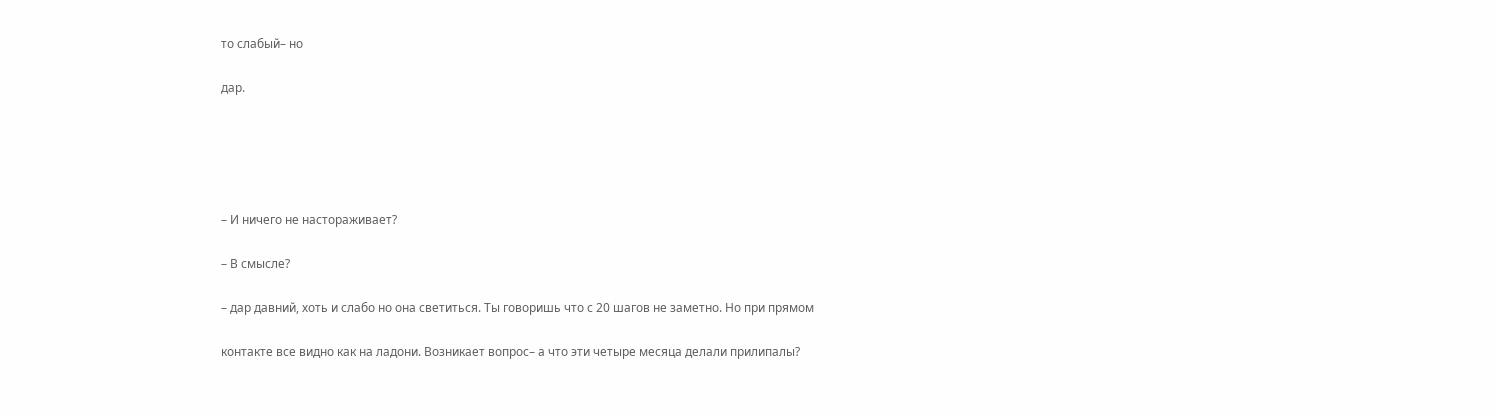то слабый– но

дар.





– И ничего не настораживает?

– В смысле?

– дар давний, хоть и слабо но она светиться. Ты говоришь что с 20 шагов не заметно. Но при прямом

контакте все видно как на ладони. Возникает вопрос– а что эти четыре месяца делали прилипалы?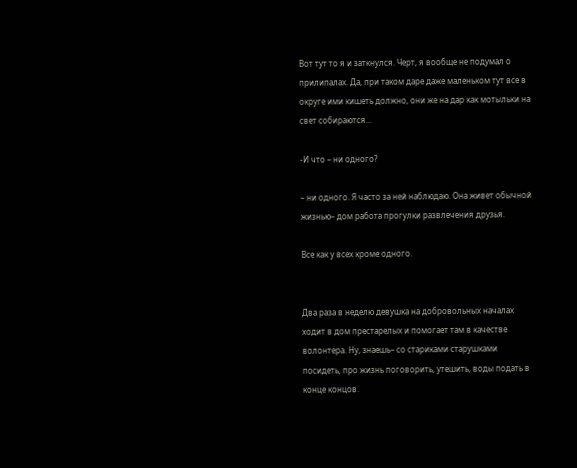Вот тут то я и заткнулся. Черт, я вообще не подумал о прилипалах. Да, при таком даре даже маленьком тут все в округе ими кишеть должно, они же на дар как мотыльки на свет собираются…

-И что – ни одного?

– ни одного. Я часто за ней наблюдаю. Она живет обычной жизнью– дом работа прогулки развлечения друзья.

Все как у всех кроме одного.


Два раза в неделю девушка на добровольных началах ходит в дом престарелых и помогает там в качестве волонтера. Ну, знаешь– со стариками старушками посидеть, про жизнь поговорить, утешить, воды подать в конце концов.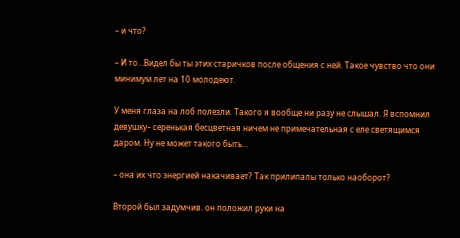– и что?

– И то…Видел бы ты этих старичков после общения с ней. Такое чувство что они минимум лет на 10 молодеют.

У меня глаза на лоб полезли. Такого я вообще ни разу не слышал. Я вспомнил девушку– серенькая бесцветная ничем не примечательная с еле светящимся даром. Ну не может такого быть…

– она их что энергией накачивает? Так прилипалы только наоборот?

Второй был задумчив. он положил руки на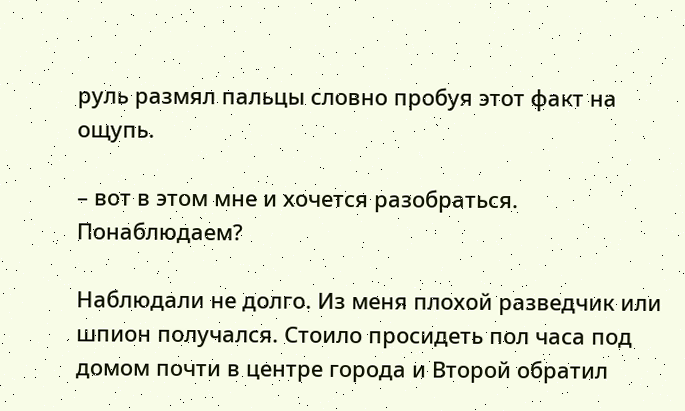руль размял пальцы словно пробуя этот факт на ощупь.

– вот в этом мне и хочется разобраться. Понаблюдаем?

Наблюдали не долго. Из меня плохой разведчик или шпион получался. Стоило просидеть пол часа под домом почти в центре города и Второй обратил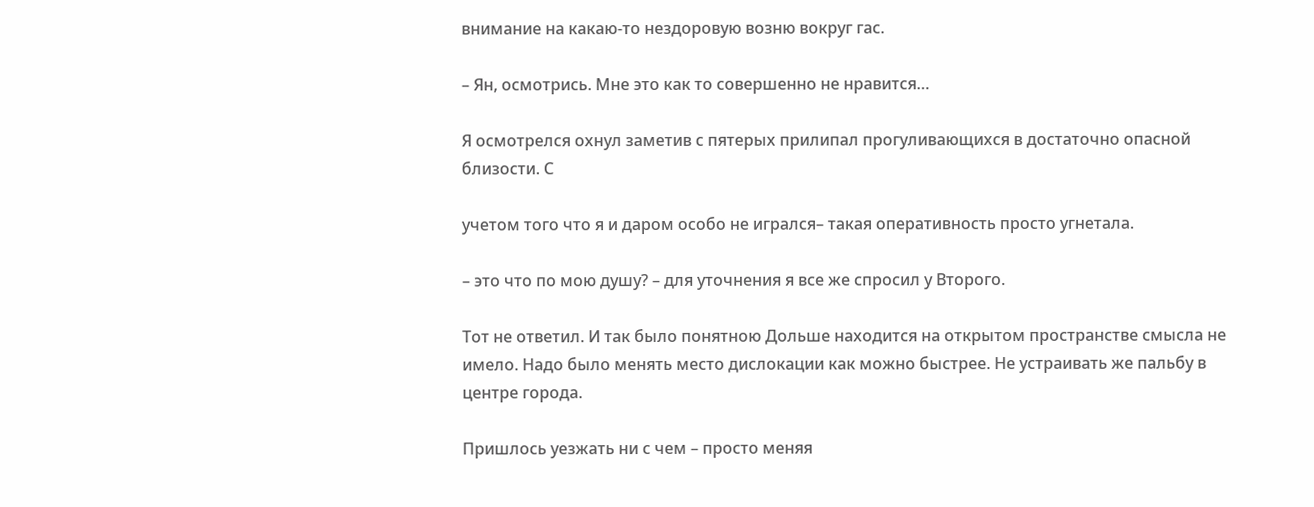внимание на какаю-то нездоровую возню вокруг гас.

– Ян, осмотрись. Мне это как то совершенно не нравится…

Я осмотрелся охнул заметив с пятерых прилипал прогуливающихся в достаточно опасной близости. С

учетом того что я и даром особо не игрался– такая оперативность просто угнетала.

– это что по мою душу? – для уточнения я все же спросил у Второго.

Тот не ответил. И так было понятною Дольше находится на открытом пространстве смысла не имело. Надо было менять место дислокации как можно быстрее. Не устраивать же пальбу в центре города.

Пришлось уезжать ни с чем – просто меняя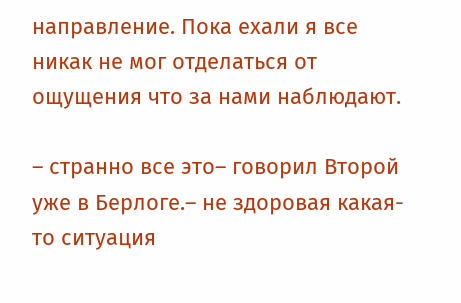направление. Пока ехали я все никак не мог отделаться от ощущения что за нами наблюдают.

– странно все это– говорил Второй уже в Берлоге.– не здоровая какая-то ситуация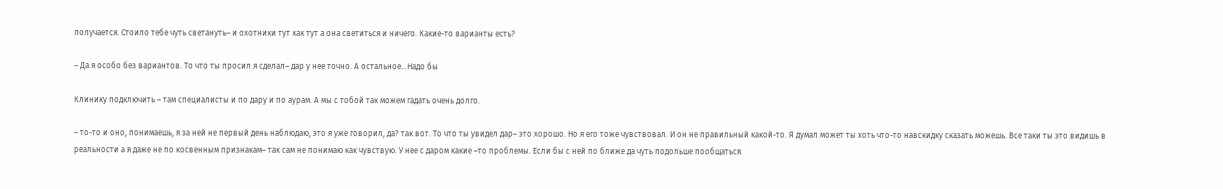получается. Стоило тебе чуть светануть– и охотники тут как тут а она светиться и ничего. Какие-то варианты есть?

– Да я особо без вариантов. То что ты просил я сделал– дар у нее точно. А остальное…Надо бы

Клинику подключить – там специалисты и по дару и по аурам. А мы с тобой так можем гадать очень долго.

– то-то и оно, понимаешь, я за ней не первый день наблюдаю, это я уже говорил, да? так вот. То что ты увидел дар– это хорошо. Но я его тоже чувствовал. И он не правильный какой-то. Я думал может ты хоть что-то навскидку сказать можешь. Все таки ты это видишь в реальности а я даже не по косвенным признакам– так сам не понимаю как чувствую. У нее с даром какие –то проблемы. Если бы с ней по ближе да чуть подольше пообщаться.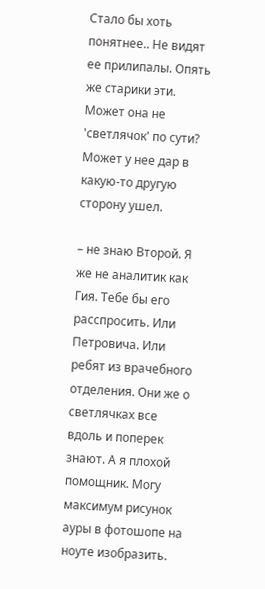Стало бы хоть понятнее.. Не видят ее прилипалы. Опять же старики эти. Может она не 'светлячок' по сути? Может у нее дар в какую-то другую сторону ушел.

– не знаю Второй. Я же не аналитик как Гия. Тебе бы его расспросить. Или Петровича. Или ребят из врачебного отделения. Они же о светлячках все вдоль и поперек знают. А я плохой помощник. Могу максимум рисунок ауры в фотошопе на ноуте изобразить.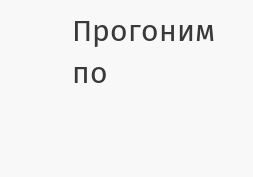Прогоним по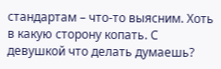стандартам – что-то выясним. Хоть в какую сторону копать. С девушкой что делать думаешь?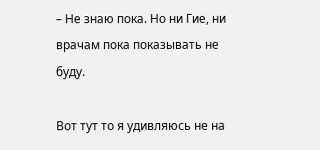– Не знаю пока. Но ни Гие, ни врачам пока показывать не буду.

Вот тут то я удивляюсь не на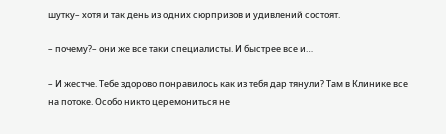шутку– хотя и так день из одних сюрпризов и удивлений состоят.

– почему?– они же все таки специалисты. И быстрее все и…

– И жестче. Тебе здорово понравилось как из тебя дар тянули? Там в Клинике все на потоке. Особо никто церемониться не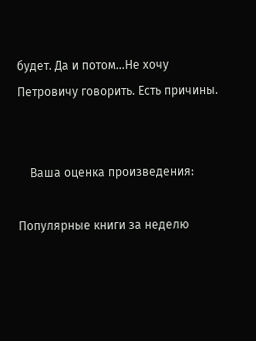будет. Да и потом…Не хочу Петровичу говорить. Есть причины.


    Ваша оценка произведения:

Популярные книги за неделю